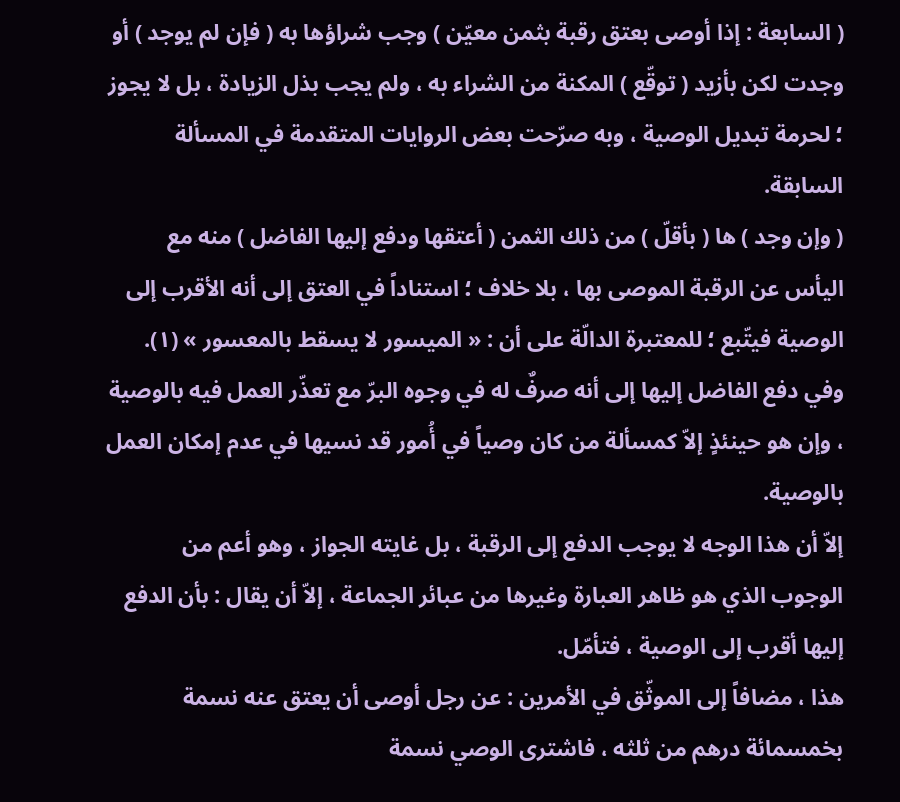( السابعة : إذا أوصى بعتق رقبة بثمن معيّن ) وجب شراؤها به ( فإن لم يوجد ) أو وجدت لكن بأزيد ( توقّع ) المكنة من الشراء به ، ولم يجب بذل الزيادة ، بل لا يجوز ؛ لحرمة تبديل الوصية ، وبه صرّحت بعض الروايات المتقدمة في المسألة السابقة.
( وإن وجد ) ها ( بأقلّ ) من ذلك الثمن ( أعتقها ودفع إليها الفاضل ) منه مع اليأس عن الرقبة الموصى بها ، بلا خلاف ؛ استناداً في العتق إلى أنه الأقرب إلى الوصية فيتّبع ؛ للمعتبرة الدالّة على أن : « الميسور لا يسقط بالمعسور » (١).
وفي دفع الفاضل إليها إلى أنه صرفٌ له في وجوه البرّ مع تعذّر العمل فيه بالوصية ، وإن هو حينئذٍ إلاّ كمسألة من كان وصياً في أُمور قد نسيها في عدم إمكان العمل بالوصية.
إلاّ أن هذا الوجه لا يوجب الدفع إلى الرقبة ، بل غايته الجواز ، وهو أعم من الوجوب الذي هو ظاهر العبارة وغيرها من عبائر الجماعة ، إلاّ أن يقال : بأن الدفع إليها أقرب إلى الوصية ، فتأمّل.
هذا ، مضافاً إلى الموثّق في الأمرين : عن رجل أوصى أن يعتق عنه نسمة بخمسمائة درهم من ثلثه ، فاشترى الوصي نسمة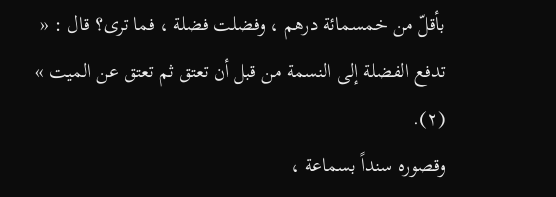بأقلّ من خمسمائة درهم ، وفضلت فضلة ، فما ترى؟ قال : « تدفع الفضلة إلى النسمة من قبل أن تعتق ثم تعتق عن الميت » (٢).
وقصوره سنداً بسماعة ،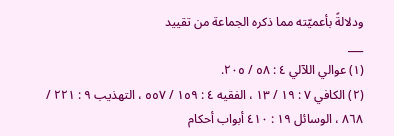ودلالةً بأعميّته مما ذكره الجماعة من تقييد
___
(١) عوالي اللآلي ٤ : ٥٨ / ٢٠٥.
(٢) الكافي ٧ : ١٩ / ١٣ ، الفقيه ٤ : ١٥٩ / ٥٥٧ ، التهذيب ٩ : ٢٢١ / ٨٦٨ ، الوسائل ١٩ : ٤١٠ أبواب أحكام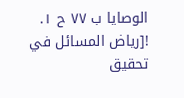الوصايا ب ٧٧ ح ١.
![رياض المسائل في تحقيق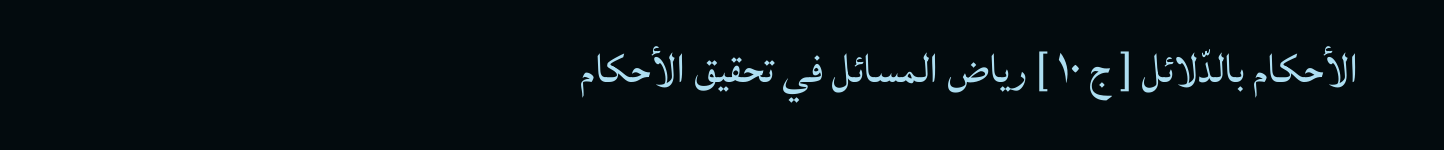الأحكام بالدّلائل [ ج ١٠ ] رياض المسائل في تحقيق الأحكام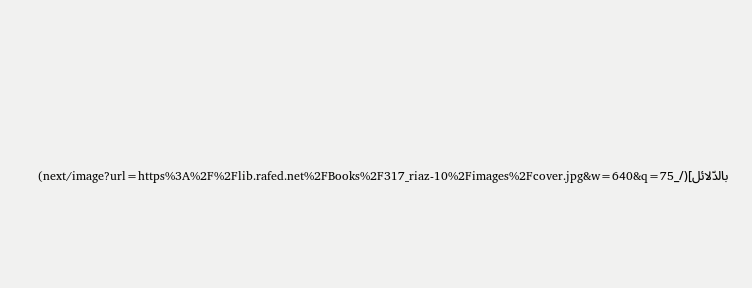بالدّلائل](/_next/image?url=https%3A%2F%2Flib.rafed.net%2FBooks%2F317_riaz-10%2Fimages%2Fcover.jpg&w=640&q=75)